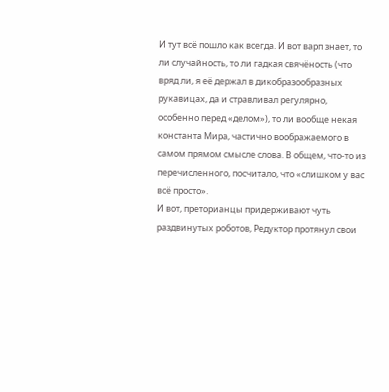И тут всё пошло как всегда. И вот варп знает, то ли случайность, то ли гадкая свячёность (что вряд ли, я её держал в дикобразообразных рукавицах, да и стравливал регулярно, особенно перед «делом»), то ли вообще некая константа Мира, частично воображаемого в самом прямом смысле слова. В общем, что-то из перечисленного, посчитало, что «слишком у вас всё просто».
И вот, преторианцы придерживают чуть раздвинутых роботов, Редуктор протянул свои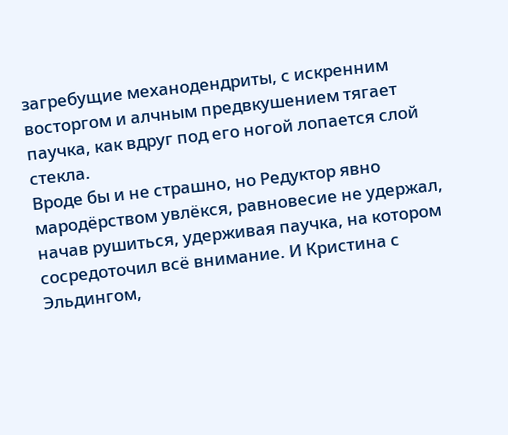загребущие механодендриты, с искренним восторгом и алчным предвкушением тягает паучка, как вдруг под его ногой лопается слой стекла.
Вроде бы и не страшно, но Редуктор явно мародёрством увлёкся, равновесие не удержал, начав рушиться, удерживая паучка, на котором сосредоточил всё внимание. И Кристина с Эльдингом,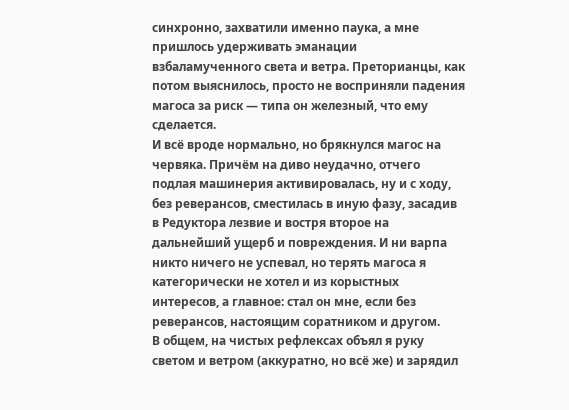синхронно, захватили именно паука, а мне пришлось удерживать эманации взбаламученного света и ветра. Преторианцы, как потом выяснилось, просто не восприняли падения магоса за риск — типа он железный, что ему сделается.
И всё вроде нормально, но брякнулся магос на червяка. Причём на диво неудачно, отчего подлая машинерия активировалась, ну и с ходу, без реверансов, сместилась в иную фазу, засадив в Редуктора лезвие и востря второе на дальнейший ущерб и повреждения. И ни варпа никто ничего не успевал, но терять магоса я категорически не хотел и из корыстных интересов, а главное: стал он мне, если без реверансов, настоящим соратником и другом.
В общем, на чистых рефлексах объял я руку светом и ветром (аккуратно, но всё же) и зарядил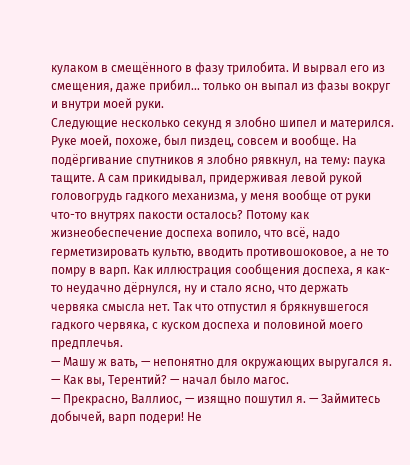кулаком в смещённого в фазу трилобита. И вырвал его из смещения, даже прибил… только он выпал из фазы вокруг и внутри моей руки.
Следующие несколько секунд я злобно шипел и матерился. Руке моей, похоже, был пиздец, совсем и вообще. На подёргивание спутников я злобно рявкнул, на тему: паука тащите. А сам прикидывал, придерживая левой рукой головогрудь гадкого механизма, у меня вообще от руки что-то внутрях пакости осталось? Потому как жизнеобеспечение доспеха вопило, что всё, надо герметизировать культю, вводить противошоковое, а не то помру в варп. Как иллюстрация сообщения доспеха, я как-то неудачно дёрнулся, ну и стало ясно, что держать червяка смысла нет. Так что отпустил я брякнувшегося гадкого червяка, с куском доспеха и половиной моего предплечья.
— Машу ж вать, — непонятно для окружающих выругался я.
— Как вы, Терентий? — начал было магос.
— Прекрасно, Валлиос, — изящно пошутил я. — Займитесь добычей, варп подери! Не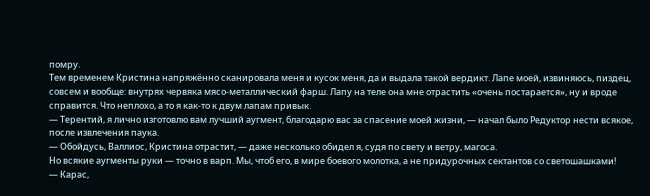помру.
Тем временем Кристина напряжённо сканировала меня и кусок меня, да и выдала такой вердикт. Лапе моей, извиняюсь, пиздец, совсем и вообще: внутрях червяка мясо-металлический фарш. Лапу на теле она мне отрастить «очень постарается», ну и вроде справится. Что неплохо, а то я как-то к двум лапам привык.
— Терентий, я лично изготовлю вам лучший аугмент, благодарю вас за спасение моей жизни, — начал было Редуктор нести всякое, после извлечения паука.
— Обойдусь, Валлиос, Кристина отрастит, — даже несколько обидел я, судя по свету и ветру, магоса.
Но всякие аугменты руки — точно в варп. Мы, чтоб его, в мире боевого молотка, а не придурочных сектантов со светошашками!
— Карас,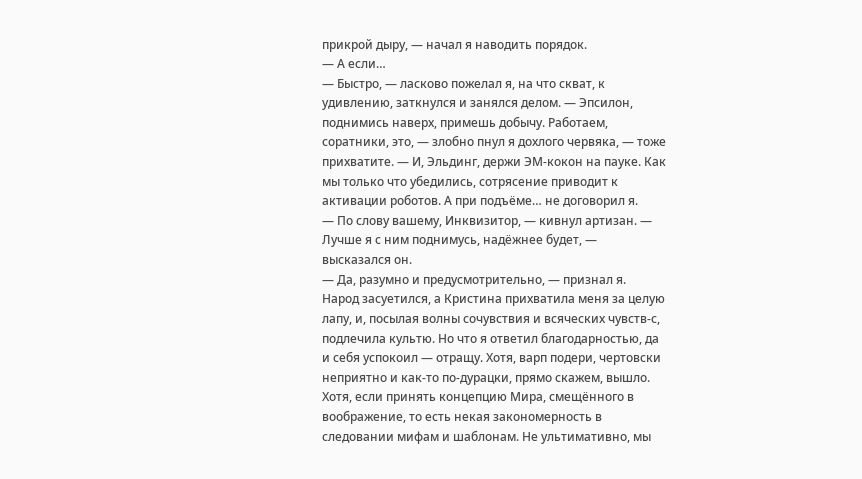прикрой дыру, — начал я наводить порядок.
— А если…
— Быстро, — ласково пожелал я, на что скват, к удивлению, заткнулся и занялся делом. — Эпсилон, поднимись наверх, примешь добычу. Работаем, соратники, это, — злобно пнул я дохлого червяка, — тоже прихватите. — И, Эльдинг, держи ЭМ-кокон на пауке. Как мы только что убедились, сотрясение приводит к активации роботов. А при подъёме… не договорил я.
— По слову вашему, Инквизитор, — кивнул артизан. — Лучше я с ним поднимусь, надёжнее будет, — высказался он.
— Да, разумно и предусмотрительно, — признал я.
Народ засуетился, а Кристина прихватила меня за целую лапу, и, посылая волны сочувствия и всяческих чувств-с, подлечила культю. Но что я ответил благодарностью, да и себя успокоил — отращу. Хотя, варп подери, чертовски неприятно и как-то по-дурацки, прямо скажем, вышло.
Хотя, если принять концепцию Мира, смещённого в воображение, то есть некая закономерность в следовании мифам и шаблонам. Не ультимативно, мы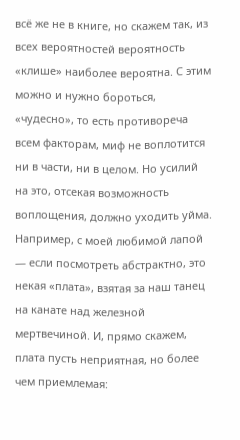всё же не в книге, но скажем так, из всех вероятностей вероятность «клише» наиболее вероятна. С этим можно и нужно бороться, «чудесно», то есть противореча всем факторам, миф не воплотится ни в части, ни в целом. Но усилий на это, отсекая возможность воплощения, должно уходить уйма.
Например, с моей любимой лапой — если посмотреть абстрактно, это некая «плата», взятая за наш танец на канате над железной мертвечиной. И, прямо скажем, плата пусть неприятная, но более чем приемлемая: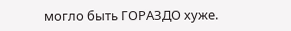могло быть ГОРАЗДО хуже.